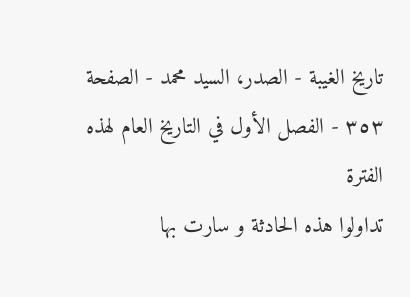تاريخ الغيبة - الصدر، السيد محمد - الصفحة ٣٥٣ - الفصل الأول في التاريخ العام لهذه الفترة
تداولوا هذه الحادثة و سارت بها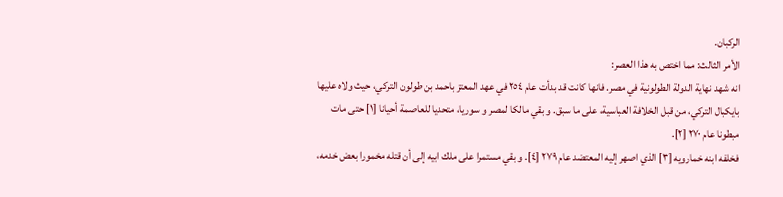الركبان.
الأمر الثالث: مما اختص به هذا العصر:
انه شهد نهاية الدولة الطولونية في مصر. فانها كانت قد بدأت عام ٢٥٤ في عهد المعتز باحمد بن طولون التركي، حيث ولاه عليها بايكبال التركي، من قبل الخلافة العباسية، على ما سبق. و بقي مالكا لمصر و سوريا، متحديا للعاصمة أحيانا [١] حتى مات مبطونا عام ٢٧٠ [٢].
فخلفه ابنه خمارويه [٣] الذي اصهر إليه المعتضد عام ٢٧٩ [٤]. و بقي مستمرا على ملك ابيه إلى أن قتله مخمورا بعض خدمه،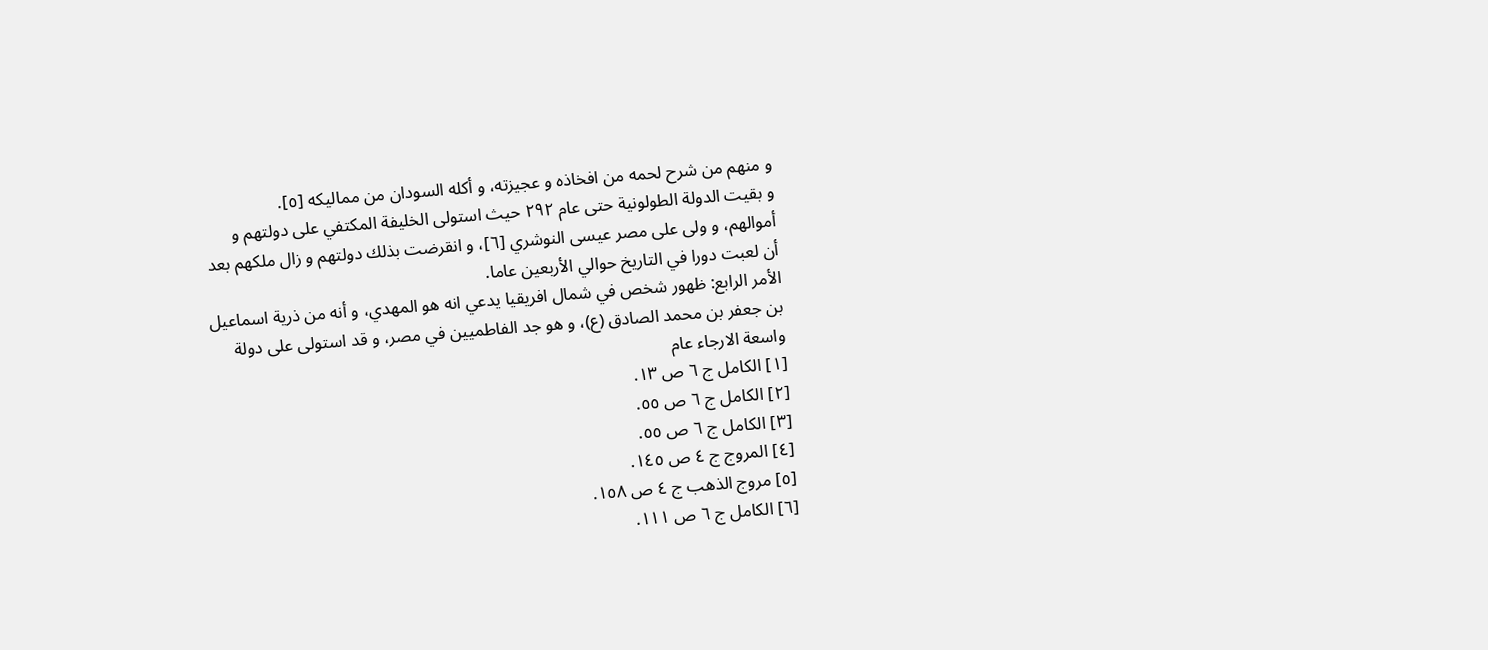و منهم من شرح لحمه من افخاذه و عجيزته، و أكله السودان من مماليكه [٥].
و بقيت الدولة الطولونية حتى عام ٢٩٢ حيث استولى الخليفة المكتفي على دولتهم و أموالهم، و ولى على مصر عيسى النوشري [٦]، و انقرضت بذلك دولتهم و زال ملكهم بعد أن لعبت دورا في التاريخ حوالي الأربعين عاما.
الأمر الرابع: ظهور شخص في شمال افريقيا يدعي انه هو المهدي، و أنه من ذرية اسماعيل بن جعفر بن محمد الصادق (ع)، و هو جد الفاطميين في مصر، و قد استولى على دولة واسعة الارجاء عام
[١] الكامل ج ٦ ص ١٣.
[٢] الكامل ج ٦ ص ٥٥.
[٣] الكامل ج ٦ ص ٥٥.
[٤] المروج ج ٤ ص ١٤٥.
[٥] مروج الذهب ج ٤ ص ١٥٨.
[٦] الكامل ج ٦ ص ١١١.